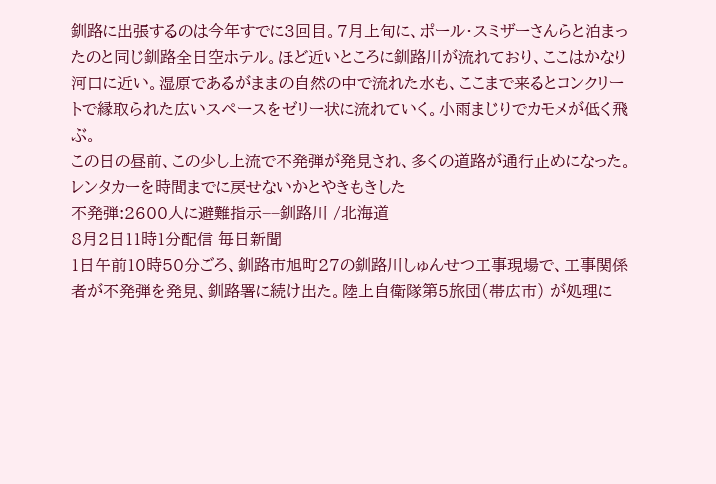釧路に出張するのは今年すでに3回目。7月上旬に、ポール・スミザーさんらと泊まったのと同じ釧路全日空ホテル。ほど近いところに釧路川が流れており、ここはかなり河口に近い。湿原であるがままの自然の中で流れた水も、ここまで来るとコンクリートで縁取られた広いスペースをゼリー状に流れていく。小雨まじりでカモメが低く飛ぶ。
この日の昼前、この少し上流で不発弾が発見され、多くの道路が通行止めになった。レンタカーを時間までに戻せないかとやきもきした
不発弾:2600人に避難指示−−釧路川 /北海道
8月2日11時1分配信 毎日新聞
1日午前10時50分ごろ、釧路市旭町27の釧路川しゅんせつ工事現場で、工事関係者が不発弾を発見、釧路署に続け出た。陸上自衛隊第5旅団(帯広市) が処理に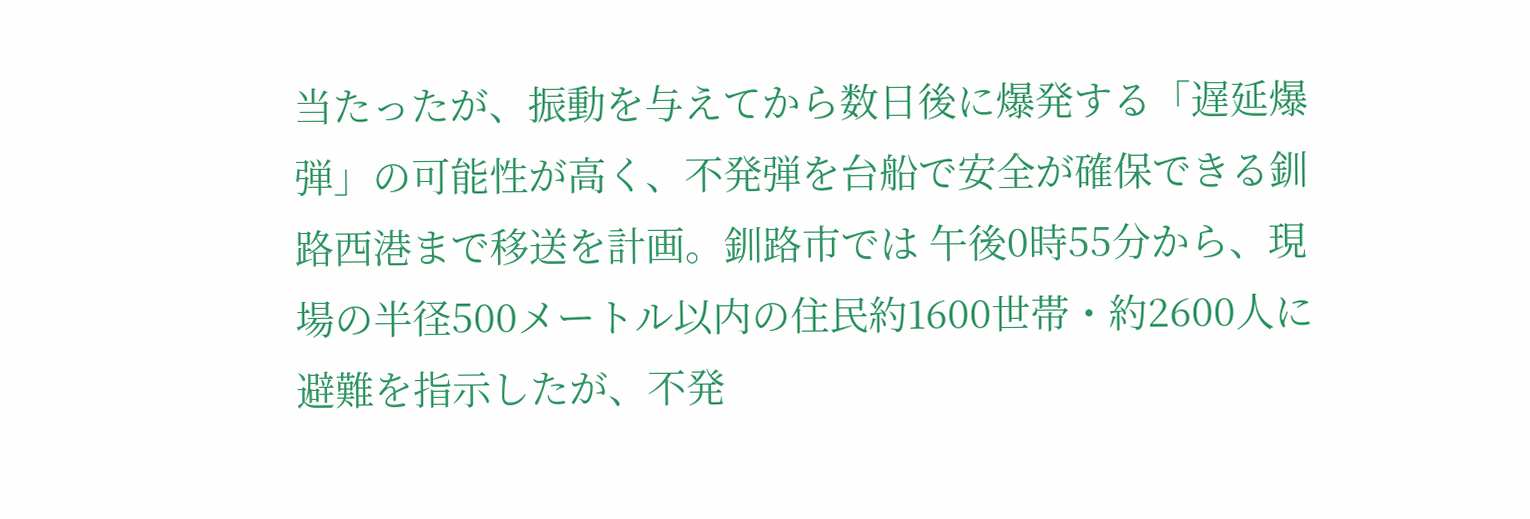当たったが、振動を与えてから数日後に爆発する「遅延爆弾」の可能性が高く、不発弾を台船で安全が確保できる釧路西港まで移送を計画。釧路市では 午後0時55分から、現場の半径500メートル以内の住民約1600世帯・約2600人に避難を指示したが、不発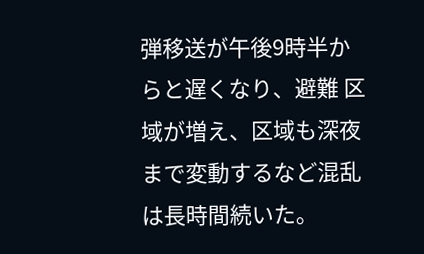弾移送が午後9時半からと遅くなり、避難 区域が増え、区域も深夜まで変動するなど混乱は長時間続いた。